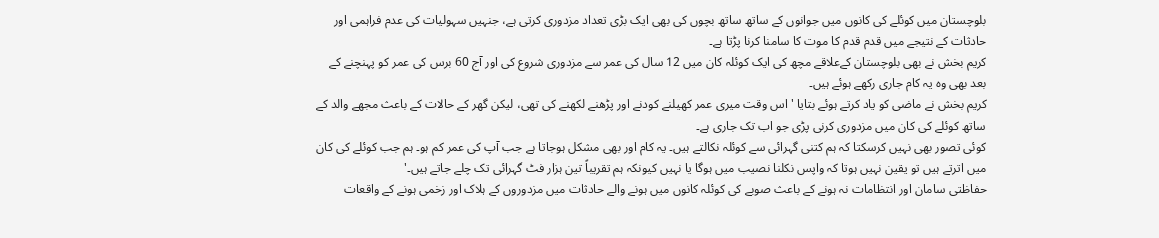بلوچستان میں کوئلے کی کانوں میں جوانوں کے ساتھ ساتھ بچوں کی بھی ایک بڑی تعداد مزدوری کرتی ہے، جنہیں سہولیات کی عدم فراہمی اور حادثات کے نتیجے میں قدم قدم کا موت کا سامنا کرنا پڑتا ہے۔
کریم بخش نے بھی بلوچستان کےعلاقے مچھ کی ایک کوئلہ کان میں 12 سال کی عمر سے مزدوری شروع کی اور آج 60 برس کی عمر کو پہنچنے کے بعد بھی وہ یہ کام جاری رکھے ہوئے ہیں۔
کریم بخش نے ماضی کو یاد کرتے ہوئے بتایا 'اس وقت میری عمر کھیلنے کودنے اور پڑھنے لکھنے کی تھی، لیکن گھر کے حالات کے باعث مجھے والد کے ساتھ کوئلے کی کان میں مزدوری کرنی پڑی جو اب تک جاری ہے۔
کوئی تصور بھی نہیں کرسکتا کہ ہم کتنی گہرائی سے کوئلہ نکالتے ہیں۔ یہ کام اور بھی مشکل ہوجاتا ہے جب آپ کی عمر کم ہو۔ ہم جب کوئلے کی کان میں اترتے ہیں تو یقین نہیں ہوتا کہ واپس نکلنا نصیب میں ہوگا یا نہیں کیونکہ ہم تقریباً تین ہزار فٹ گہرائی تک چلے جاتے ہیں۔'
حفاظتی سامان اور انتظامات نہ ہونے کے باعث صوبے کی کوئلہ کانوں میں ہونے والے حادثات میں مزدوروں کے ہلاک اور زخمی ہونے کے واقعات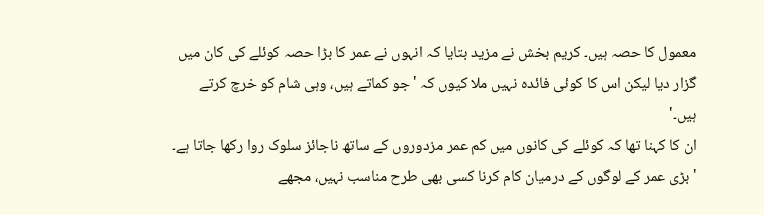معمول کا حصہ ہیں۔ کریم بخش نے مزید بتایا کہ انہوں نے عمر کا بڑا حصہ کوئلے کی کان میں گزار دیا لیکن اس کا کوئی فائدہ نہیں ملا کیوں کہ 'جو کماتے ہیں، وہی شام کو خرچ کرتے ہیں۔'
ان کا کہنا تھا کہ کوئلے کی کانوں میں کم عمر مزدوروں کے ساتھ ناجائز سلوک روا رکھا جاتا ہے۔ 'بڑی عمر کے لوگوں کے درمیان کام کرنا کسی بھی طرح مناسب نہیں، مجھے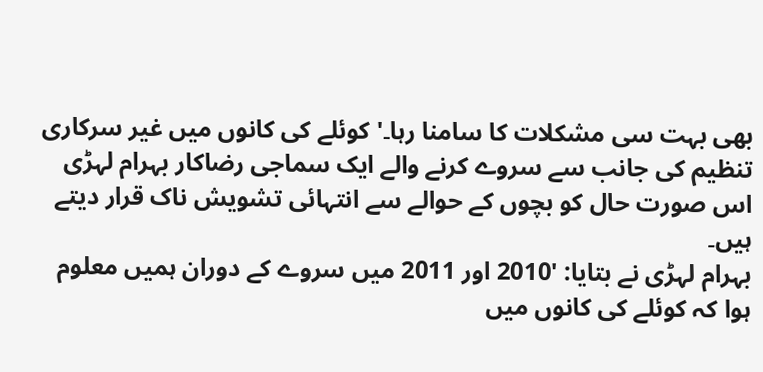بھی بہت سی مشکلات کا سامنا رہا۔' کوئلے کی کانوں میں غیر سرکاری تنظیم کی جانب سے سروے کرنے والے ایک سماجی رضاکار بہرام لہڑی اس صورت حال کو بچوں کے حوالے سے انتہائی تشویش ناک قرار دیتے ہیں۔
بہرام لہڑی نے بتایا: '2010 اور 2011 میں سروے کے دوران ہمیں معلوم ہوا کہ کوئلے کی کانوں میں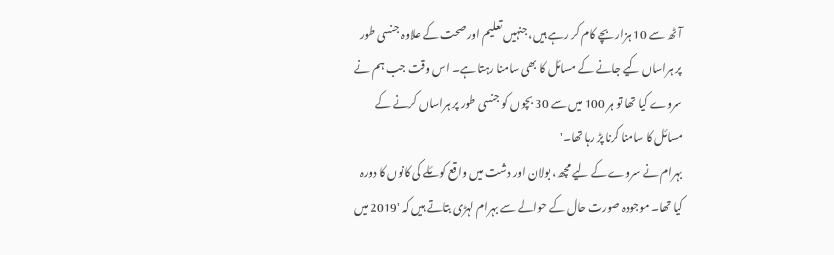آٹھ سے 10 ہزار بچے کام کر رہے ہیں، جنہیں تعلیم اور صحت کے علاوہ جنسی طور پر ہراساں کیے جانے کے مسائل کا بھی سامنا رہتا ہے۔ اس وقت جب ہم نے سروے کیا تھا تو ہر 100 میں سے 30 بچوں کو جنسی طور پر ہراساں کرنے کے مسائل کا سامنا کرنا پڑ رہا تھا۔'
بہرام نے سروے کے لیے مچھ، بولان اور دشت میں واقع کوئلے کی کانوں کا دورہ کیا تھا۔ موجودہ صورت حال کے حوالے سے بہرام لہڑی بتاتے ہیں کہ '2019 میں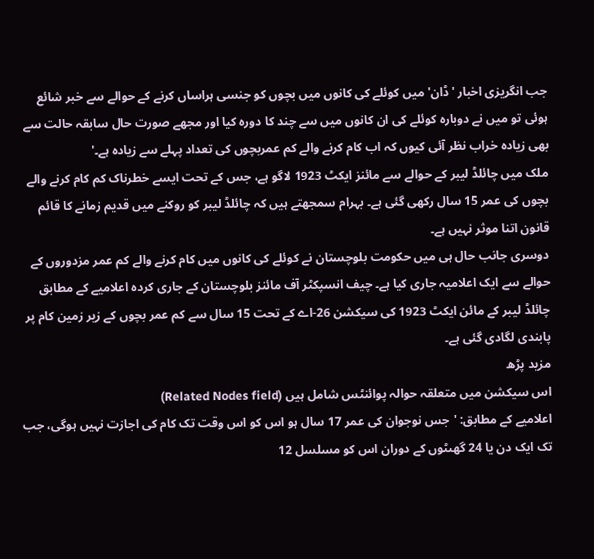جب انگریزی اخبار 'ڈان' میں کوئلے کی کانوں میں بچوں کو جنسی ہراساں کرنے کے حوالے سے خبر شائع ہوئی تو میں نے دوبارہ کوئلے کی ان کانوں میں سے چند کا دورہ کیا اور مجھے صورت حال سابقہ حالت سے بھی زیادہ خراب نظر آئی کیوں کہ اب کام کرنے والے کم عمربچوں کی تعداد پہلے سے زیادہ ہے۔'
ملک میں چائلڈ لیبر کے حوالے سے مائنز ایکٹ 1923 لاگو ہے، جس کے تحت ایسے خطرناک کم کام کرنے والے بچوں کی عمر 15 سال رکھی گئی ہے۔ بہرام سمجھتے ہیں کہ چائلڈ لیبر کو روکنے میں قدیم زمانے کا قائم قانون اتنا موثر نہیں ہے۔
دوسری جانب حال ہی میں حکومت بلوچستان نے کوئلے کی کانوں میں کام کرنے والے کم عمر مزدوروں کے حوالے سے ایک اعلامیہ جاری کیا ہے۔ چیف انسپکٹر آف مائنز بلوچستان کے جاری کردہ اعلامیے کے مطابق چائلڈ لیبر کے مائن ایکٹ 1923 کی سیکشن 26-اے کے تحت 15 سال سے کم عمر بچوں کے زیر زمین کام پر پابندی لگادی گئی ہے۔
مزید پڑھ
اس سیکشن میں متعلقہ حوالہ پوائنٹس شامل ہیں (Related Nodes field)
اعلامیے کے مطابق: 'جس نوجوان کی عمر 17 سال ہو اس کو اس وقت تک کام کی اجازت نہیں ہوگی، جب تک ایک دن یا 24 گھںٹوں کے دوران اس کو مسلسل 12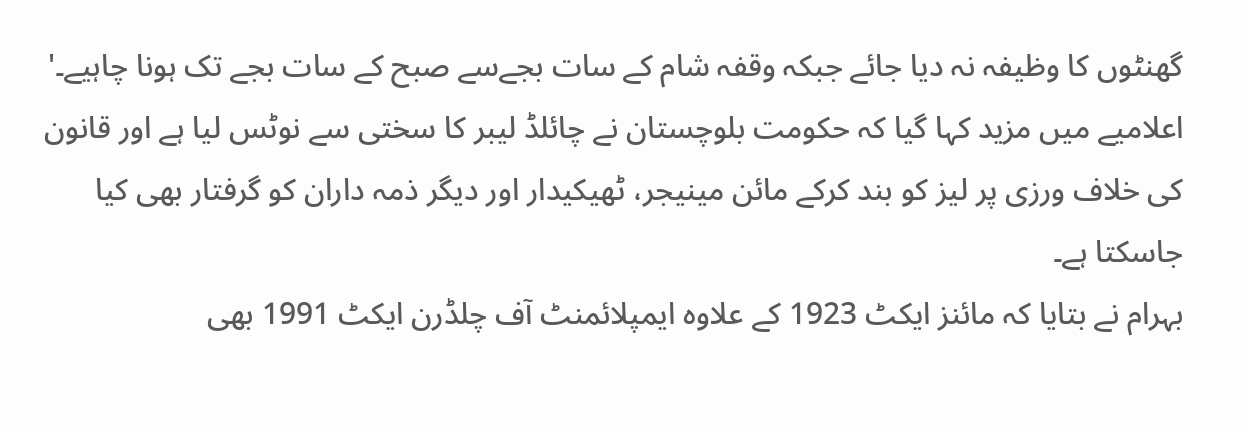گھنٹوں کا وظیفہ نہ دیا جائے جبکہ وقفہ شام کے سات بجےسے صبح کے سات بجے تک ہونا چاہیے۔'
اعلامیے میں مزید کہا گیا کہ حکومت بلوچستان نے چائلڈ لیبر کا سختی سے نوٹس لیا ہے اور قانون کی خلاف ورزی پر لیز کو بند کرکے مائن مینیجر، ٹھیکیدار اور دیگر ذمہ داران کو گرفتار بھی کیا جاسکتا ہے۔
بہرام نے بتایا کہ مائنز ایکٹ 1923 کے علاوہ ایمپلائمنٹ آف چلڈرن ایکٹ 1991 بھی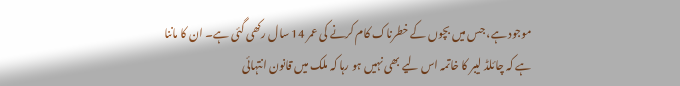موجود ہے، جس میں بچوں کے خطرناک کام کرنے کی عمر 14 سال رکھی گئی ہے۔ ان کا ماننا ہے کہ چائلڈ لیبر کا خاتمہ اس لیے بھی نہیں ہو رہا کہ ملک میں قانون انتہائی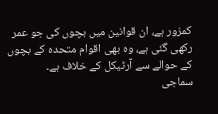کمزور ہے، ان قوانین میں بچوں کی جو عمر رکھی گئی ہے، وہ بھی اقوام متحدہ کے بچوں کے حوالے سے آرٹیکل کے خلاف ہے۔
سماجی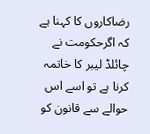رضاکاروں کا کہنا ہے کہ اگرحکومت نے چائلڈ لیبر کا خاتمہ کرنا ہے تو اسے اس حوالے سے قانون کو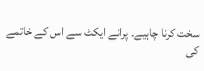سخت کرنا چاہیے۔ پرانے ایکٹ سے اس کے خاتمے کی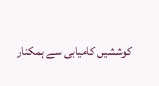کوششیں کامیابی سے ہمکنار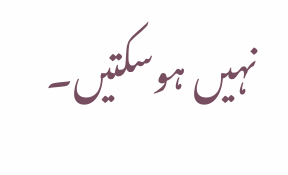نہیں ہوسکتیں۔